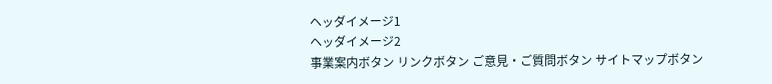ヘッダイメージ1
ヘッダイメージ2
事業案内ボタン リンクボタン ご意見・ご質問ボタン サイトマップボタン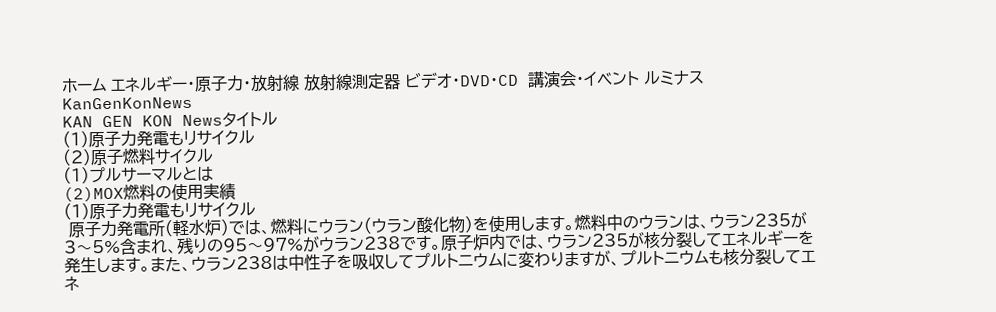ホーム エネルギー・原子力・放射線 放射線測定器 ビデオ・DVD・CD 講演会・イベント ルミナス KanGenKonNews
KAN GEN KON Newsタイトル
(1)原子力発電もリサイクル
(2)原子燃料サイクル
(1)プルサーマルとは
(2)MOX燃料の使用実績
(1)原子力発電もリサイクル
 原子力発電所(軽水炉)では、燃料にウラン(ウラン酸化物)を使用します。燃料中のウランは、ウラン235が3〜5%含まれ、残りの95〜97%がウラン238です。原子炉内では、ウラン235が核分裂してエネルギーを発生します。また、ウラン238は中性子を吸収してプルトニウムに変わりますが、プルトニウムも核分裂してエネ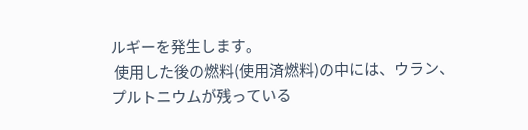ルギーを発生します。
 使用した後の燃料(使用済燃料)の中には、ウラン、プルトニウムが残っている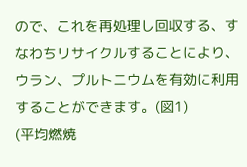ので、これを再処理し回収する、すなわちリサイクルすることにより、ウラン、プルトニウムを有効に利用することができます。(図1)
(平均燃焼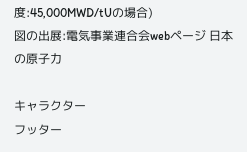度:45,000MWD/tUの場合)
図の出展:電気事業連合会webページ 日本の原子力

キャラクター
フッター